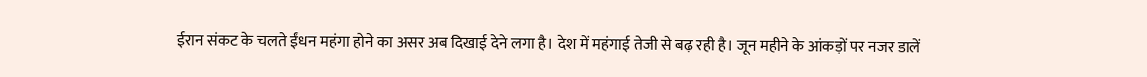ईरान संकट के चलते ईंधन महंगा होने का असर अब दिखाई देने लगा है। देश में महंगाई तेजी से बढ़ रही है। जून महीने के आंकड़ों पर नजर डालें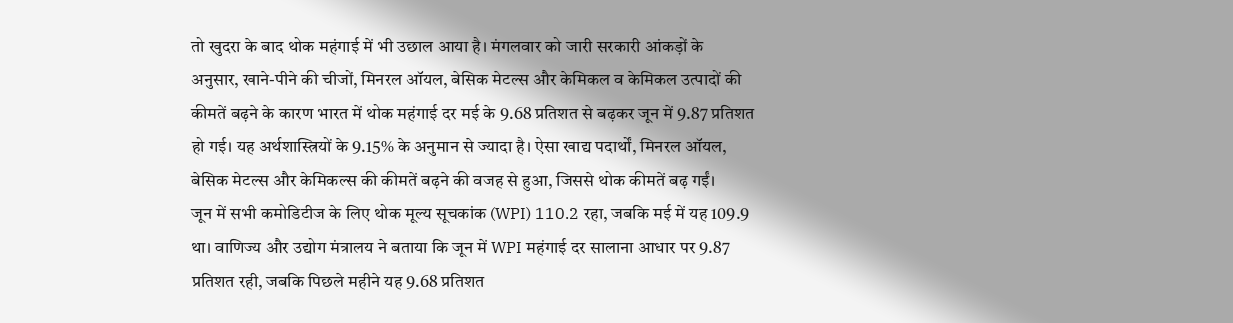तो खुदरा के बाद थोक महंगाई में भी उछाल आया है। मंगलवार को जारी सरकारी आंकड़ों के अनुसार, खाने-पीने की चीजों, मिनरल ऑयल, बेसिक मेटल्स और केमिकल व केमिकल उत्पादों की कीमतें बढ़ने के कारण भारत में थोक महंगाई दर मई के 9.68 प्रतिशत से बढ़कर जून में 9.87 प्रतिशत हो गई। यह अर्थशास्त्रियों के 9.15% के अनुमान से ज्यादा है। ऐसा खाद्य पदार्थों, मिनरल ऑयल, बेसिक मेटल्स और केमिकल्स की कीमतें बढ़ने की वजह से हुआ, जिससे थोक कीमतें बढ़ गईं।
जून में सभी कमोडिटीज के लिए थोक मूल्य सूचकांक (WPI) 110.2 रहा, जबकि मई में यह 109.9 था। वाणिज्य और उद्योग मंत्रालय ने बताया कि जून में WPI महंगाई दर सालाना आधार पर 9.87 प्रतिशत रही, जबकि पिछले महीने यह 9.68 प्रतिशत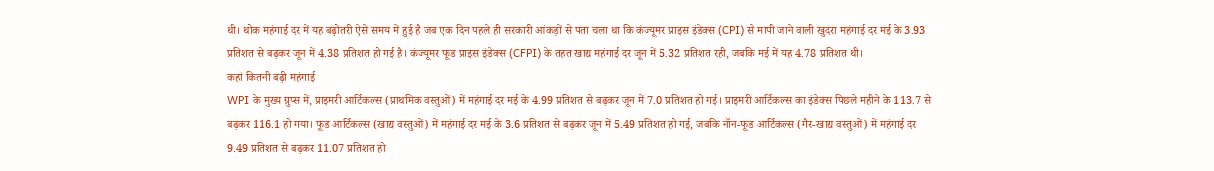थी। थोक महंगाई दर में यह बढ़ोतरी ऐसे समय में हुई है जब एक दिन पहले ही सरकारी आंकड़ों से पता चला था कि कंज्यूमर प्राइस इंडेक्स (CPI) से मापी जाने वाली खुदरा महंगाई दर मई के 3.93 प्रतिशत से बढ़कर जून में 4.38 प्रतिशत हो गई है। कंज्यूमर फूड प्राइस इंडेक्स (CFPI) के तहत खाद्य महंगाई दर जून में 5.32 प्रतिशत रही, जबकि मई में यह 4.78 प्रतिशत थी।
कहां कितनी बढ़ी महंगाई
WPI के मुख्य ग्रुप्स में, प्राइमरी आर्टिकल्स (प्राथमिक वस्तुओं) में महंगाई दर मई के 4.99 प्रतिशत से बढ़कर जून में 7.0 प्रतिशत हो गई। प्राइमरी आर्टिकल्स का इंडेक्स पिछले महीने के 113.7 से बढ़कर 116.1 हो गया। फूड आर्टिकल्स (खाद्य वस्तुओं) में महंगाई दर मई के 3.6 प्रतिशत से बढ़कर जून में 5.49 प्रतिशत हो गई, जबकि नॉन-फूड आर्टिकल्स (गैर-खाद्य वस्तुओं) में महंगाई दर 9.49 प्रतिशत से बढ़कर 11.07 प्रतिशत हो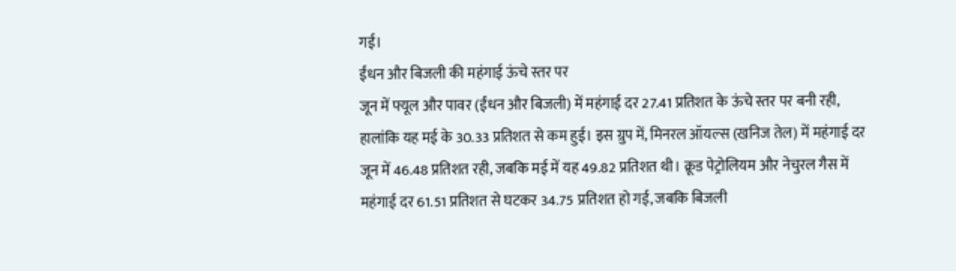गई।
ईंधन और बिजली की महंगाई ऊंचे स्तर पर
जून में फ्यूल और पावर (ईंधन और बिजली) में महंगाई दर 27.41 प्रतिशत के ऊंचे स्तर पर बनी रही, हालांकि यह मई के 30.33 प्रतिशत से कम हुई। इस ग्रुप में, मिनरल ऑयल्स (खनिज तेल) में महंगाई दर जून में 46.48 प्रतिशत रही, जबकि मई में यह 49.82 प्रतिशत थी। क्रूड पेट्रोलियम और नेचुरल गैस में महंगाई दर 61.51 प्रतिशत से घटकर 34.75 प्रतिशत हो गई, जबकि बिजली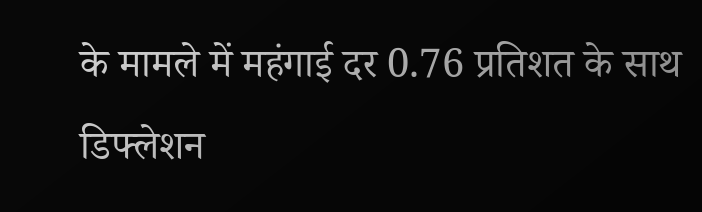के मामले में महंगाई दर 0.76 प्रतिशत के साथ डिफ्लेशन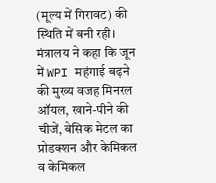(मूल्य में गिरावट) की स्थिति में बनी रही। मंत्रालय ने कहा कि जून में WPI महंगाई बढ़ने की मुख्य वजह मिनरल ऑयल, खाने-पीने की चीजें, बेसिक मेटल का प्रोडक्शन और केमिकल व केमिकल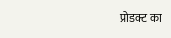प्रोडक्ट का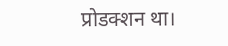प्रोडक्शन था।